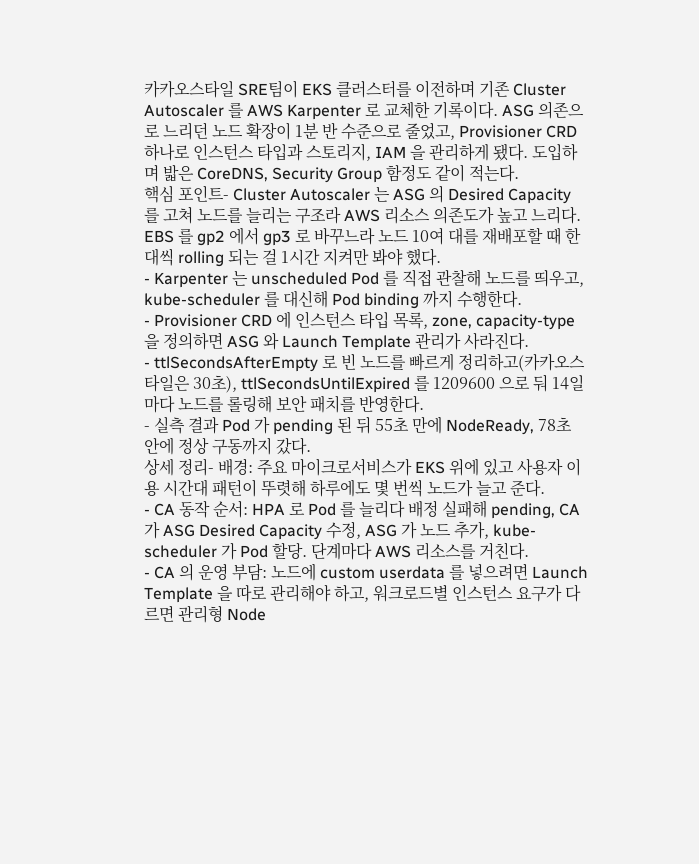카카오스타일 SRE팀이 EKS 클러스터를 이전하며 기존 Cluster Autoscaler 를 AWS Karpenter 로 교체한 기록이다. ASG 의존으로 느리던 노드 확장이 1분 반 수준으로 줄었고, Provisioner CRD 하나로 인스턴스 타입과 스토리지, IAM 을 관리하게 됐다. 도입하며 밟은 CoreDNS, Security Group 함정도 같이 적는다.
핵심 포인트- Cluster Autoscaler 는 ASG 의 Desired Capacity 를 고쳐 노드를 늘리는 구조라 AWS 리소스 의존도가 높고 느리다. EBS 를 gp2 에서 gp3 로 바꾸느라 노드 10여 대를 재배포할 때 한 대씩 rolling 되는 걸 1시간 지켜만 봐야 했다.
- Karpenter 는 unscheduled Pod 를 직접 관찰해 노드를 띄우고, kube-scheduler 를 대신해 Pod binding 까지 수행한다.
- Provisioner CRD 에 인스턴스 타입 목록, zone, capacity-type 을 정의하면 ASG 와 Launch Template 관리가 사라진다.
- ttlSecondsAfterEmpty 로 빈 노드를 빠르게 정리하고(카카오스타일은 30초), ttlSecondsUntilExpired 를 1209600 으로 둬 14일마다 노드를 롤링해 보안 패치를 반영한다.
- 실측 결과 Pod 가 pending 된 뒤 55초 만에 NodeReady, 78초 안에 정상 구동까지 갔다.
상세 정리- 배경: 주요 마이크로서비스가 EKS 위에 있고 사용자 이용 시간대 패턴이 뚜렷해 하루에도 몇 번씩 노드가 늘고 준다.
- CA 동작 순서: HPA 로 Pod 를 늘리다 배정 실패해 pending, CA 가 ASG Desired Capacity 수정, ASG 가 노드 추가, kube-scheduler 가 Pod 할당. 단계마다 AWS 리소스를 거친다.
- CA 의 운영 부담: 노드에 custom userdata 를 넣으려면 Launch Template 을 따로 관리해야 하고, 워크로드별 인스턴스 요구가 다르면 관리형 Node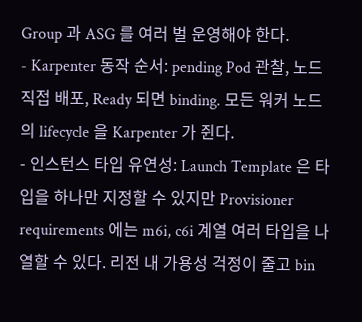Group 과 ASG 를 여러 벌 운영해야 한다.
- Karpenter 동작 순서: pending Pod 관찰, 노드 직접 배포, Ready 되면 binding. 모든 워커 노드의 lifecycle 을 Karpenter 가 쥔다.
- 인스턴스 타입 유연성: Launch Template 은 타입을 하나만 지정할 수 있지만 Provisioner requirements 에는 m6i, c6i 계열 여러 타입을 나열할 수 있다. 리전 내 가용성 걱정이 줄고 bin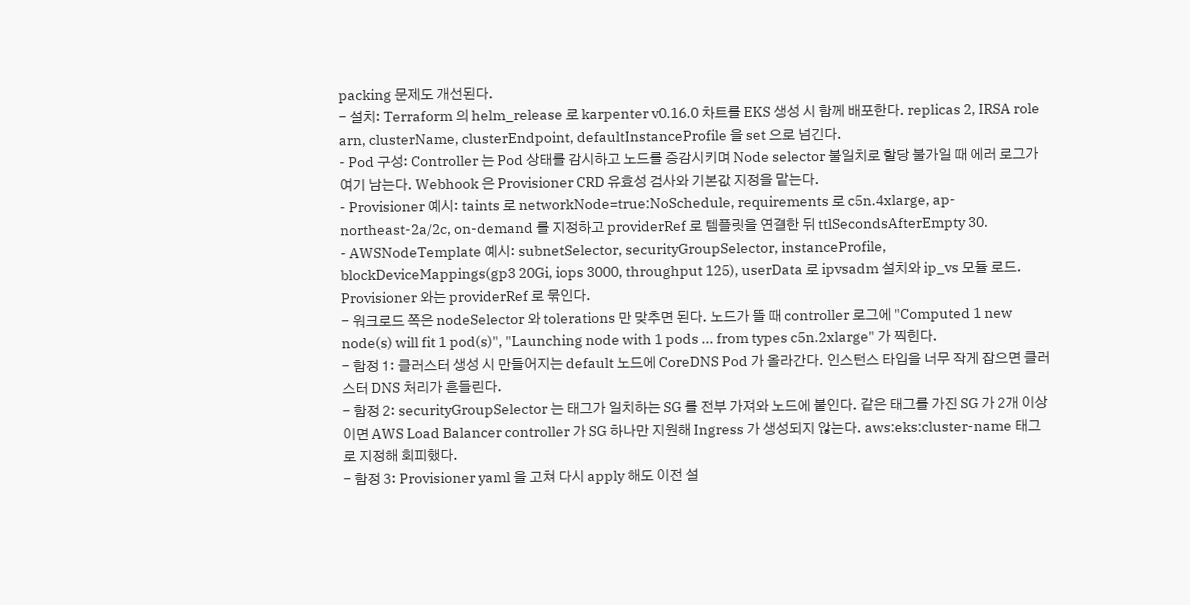packing 문제도 개선된다.
- 설치: Terraform 의 helm_release 로 karpenter v0.16.0 차트를 EKS 생성 시 함께 배포한다. replicas 2, IRSA role arn, clusterName, clusterEndpoint, defaultInstanceProfile 을 set 으로 넘긴다.
- Pod 구성: Controller 는 Pod 상태를 감시하고 노드를 증감시키며 Node selector 불일치로 할당 불가일 때 에러 로그가 여기 남는다. Webhook 은 Provisioner CRD 유효성 검사와 기본값 지정을 맡는다.
- Provisioner 예시: taints 로 networkNode=true:NoSchedule, requirements 로 c5n.4xlarge, ap-northeast-2a/2c, on-demand 를 지정하고 providerRef 로 템플릿을 연결한 뒤 ttlSecondsAfterEmpty 30.
- AWSNodeTemplate 예시: subnetSelector, securityGroupSelector, instanceProfile, blockDeviceMappings(gp3 20Gi, iops 3000, throughput 125), userData 로 ipvsadm 설치와 ip_vs 모듈 로드. Provisioner 와는 providerRef 로 묶인다.
- 워크로드 쪽은 nodeSelector 와 tolerations 만 맞추면 된다. 노드가 뜰 때 controller 로그에 "Computed 1 new node(s) will fit 1 pod(s)", "Launching node with 1 pods ... from types c5n.2xlarge" 가 찍힌다.
- 함정 1: 클러스터 생성 시 만들어지는 default 노드에 CoreDNS Pod 가 올라간다. 인스턴스 타입을 너무 작게 잡으면 클러스터 DNS 처리가 흔들린다.
- 함정 2: securityGroupSelector 는 태그가 일치하는 SG 를 전부 가져와 노드에 붙인다. 같은 태그를 가진 SG 가 2개 이상이면 AWS Load Balancer controller 가 SG 하나만 지원해 Ingress 가 생성되지 않는다. aws:eks:cluster-name 태그로 지정해 회피했다.
- 함정 3: Provisioner yaml 을 고쳐 다시 apply 해도 이전 설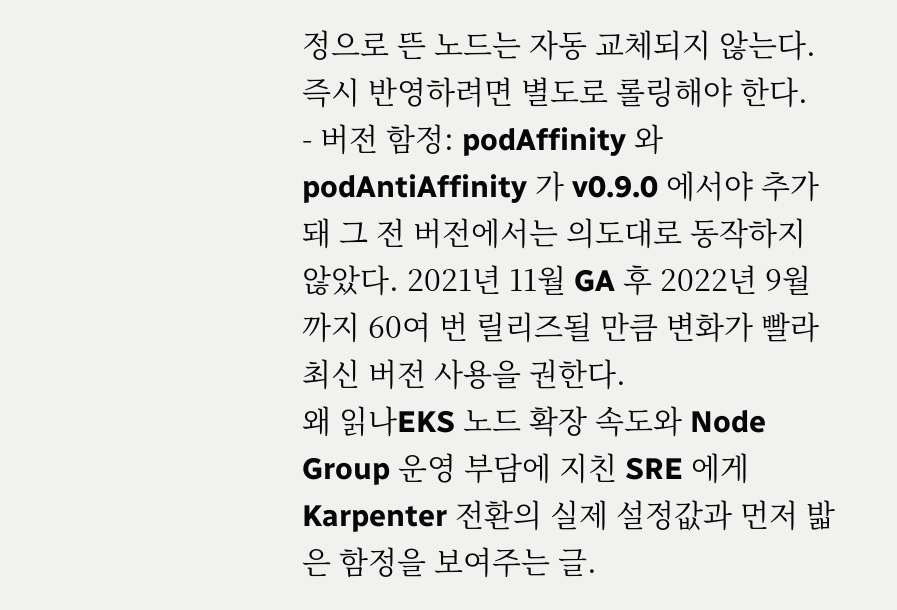정으로 뜬 노드는 자동 교체되지 않는다. 즉시 반영하려면 별도로 롤링해야 한다.
- 버전 함정: podAffinity 와 podAntiAffinity 가 v0.9.0 에서야 추가돼 그 전 버전에서는 의도대로 동작하지 않았다. 2021년 11월 GA 후 2022년 9월까지 60여 번 릴리즈될 만큼 변화가 빨라 최신 버전 사용을 권한다.
왜 읽나EKS 노드 확장 속도와 Node Group 운영 부담에 지친 SRE 에게 Karpenter 전환의 실제 설정값과 먼저 밟은 함정을 보여주는 글.